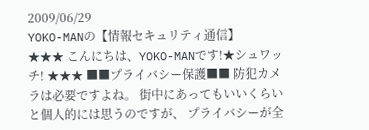2009/06/29
YOKO-MANの【情報セキュリティ通信】
★★★ こんにちは、YOKO-MANです!★シュワッチ! ★★★ ■■プライバシー保護■■ 防犯カメラは必要ですよね。 街中にあってもいいくらい と個人的には思うのですが、 プライバシーが全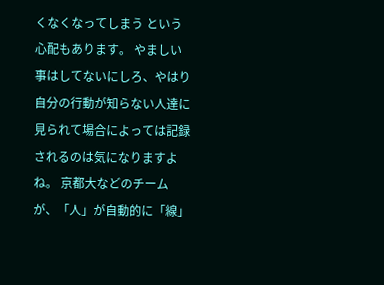くなくなってしまう という心配もあります。 やましい事はしてないにしろ、やはり自分の行動が知らない人達に 見られて場合によっては記録されるのは気になりますよね。 京都大などのチームが、「人」が自動的に「線」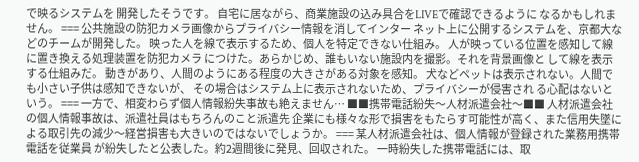で映るシステムを 開発したそうです。 自宅に居ながら、商業施設の込み具合をLIVEで確認できるように なるかもしれません。 === 公共施設の防犯カメラ画像からプライバシー情報を消してインター ネット上に公開するシステムを、京都大などのチームが開発した。 映った人を線で表示するため、個人を特定できない仕組み。 人が映っている位置を感知して線に置き換える処理装置を防犯カメラ につけた。あらかじめ、誰もいない施設内を撮影。それを背景画像と して線を表示する仕組みだ。 動きがあり、人間のようにある程度の大きさがある対象を感知。 犬などペットは表示されない。人間でも小さい子供は感知できないが、 その場合はシステム上に表示されないため、プライバシーが侵害され る心配はないという。 === 一方で、相変わらず個人情報紛失事故も絶えません… ■■携帯電話紛失〜人材派遣会社〜■■ 人材派遣会社の個人情報事故は、派遣社員はもちろんのこと派遣先 企業にも様々な形で損害をもたらす可能性が高く、また信用失墜に よる取引先の減少〜経営損害も大きいのではないでしょうか。 === 某人材派遣会社は、個人情報が登録された業務用携帯電話を従業員 が紛失したと公表した。約2週間後に発見、回収された。 一時紛失した携帯電話には、取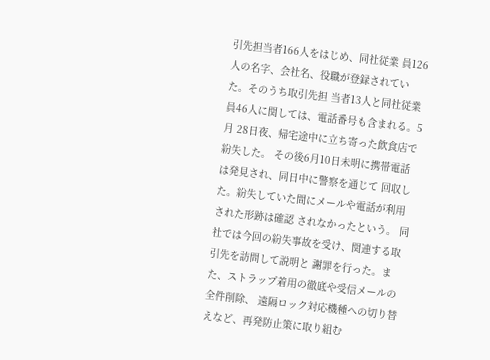引先担当者166人をはじめ、同社従業 員126人の名字、会社名、役職が登録されていた。そのうち取引先担 当者13人と同社従業員46人に関しては、電話番号も含まれる。5月 28日夜、帰宅途中に立ち寄った飲食店で紛失した。 その後6月10日未明に携帯電話は発見され、同日中に警察を通じて 回収した。紛失していた間にメールや電話が利用された形跡は確認 されなかったという。 同社では今回の紛失事故を受け、関連する取引先を訪問して説明と 謝罪を行った。また、ストラップ着用の徹底や受信メールの全件削除、 遠隔ロック対応機種への切り替えなど、再発防止策に取り組む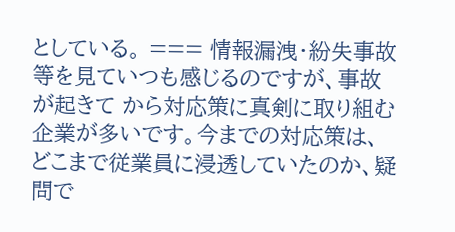としている。 === 情報漏洩・紛失事故等を見ていつも感じるのですが、事故が起きて から対応策に真剣に取り組む企業が多いです。今までの対応策は、 どこまで従業員に浸透していたのか、疑問で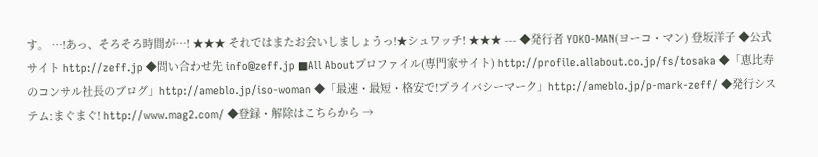す。 …!あっ、そろそろ時間が…! ★★★ それではまたお会いしましょうっ!★シュワッチ! ★★★ --- ◆発行者 YOKO-MAN(ヨーコ・マン) 登坂洋子 ◆公式サイト http://zeff.jp ◆問い合わせ先 info@zeff.jp ■All Aboutプロファイル(専門家サイト) http://profile.allabout.co.jp/fs/tosaka ◆「恵比寿のコンサル社長のブログ」http://ameblo.jp/iso-woman ◆「最速・最短・格安で!プライバシーマーク」http://ameblo.jp/p-mark-zeff/ ◆発行システム:まぐまぐ! http://www.mag2.com/ ◆登録・解除はこちらから →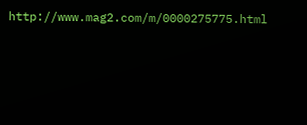http://www.mag2.com/m/0000275775.html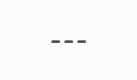---